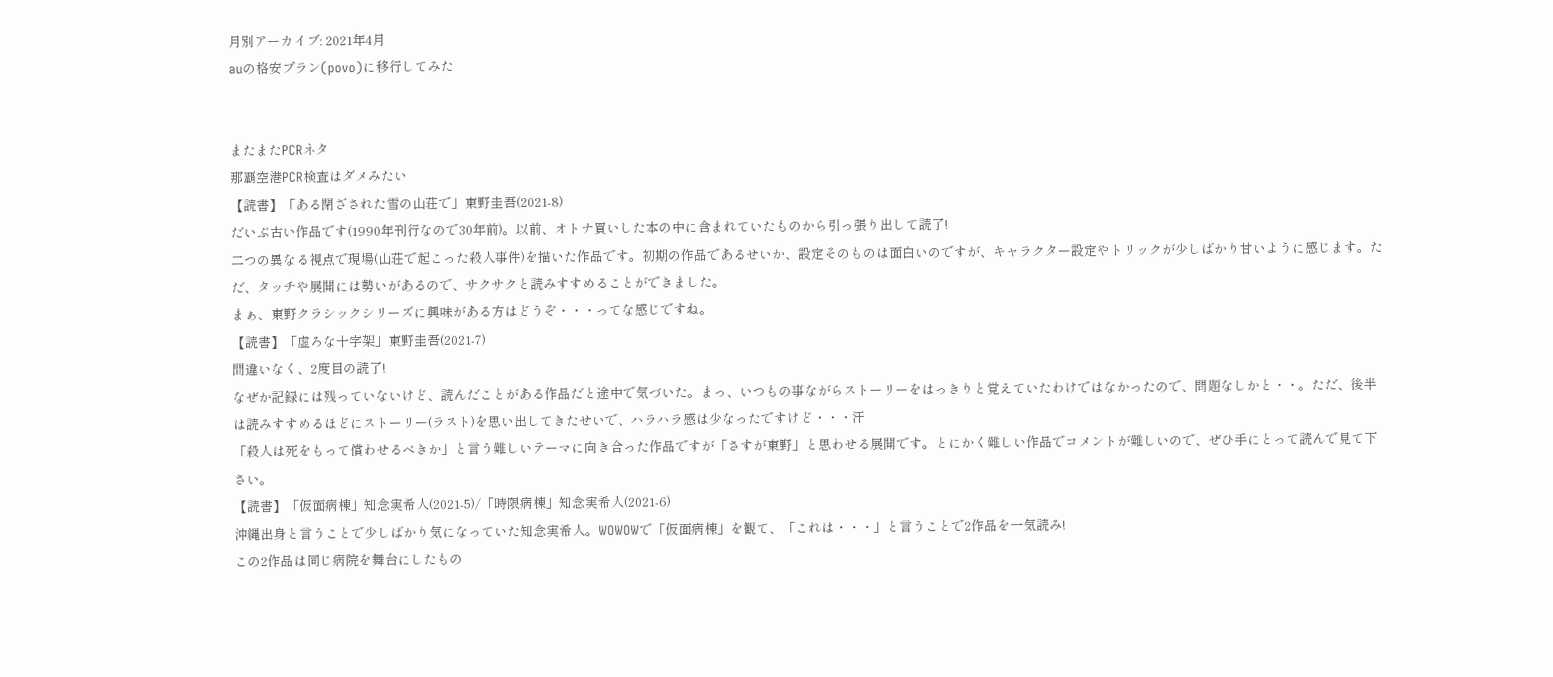月別アーカイブ: 2021年4月
auの格安プラン(povo)に移行してみた


またまたPCRネタ
那覇空港PCR検査はダメみたい
【読書】「ある閉ざされた雪の山荘で」東野圭吾(2021-8)
だいぶ古い作品です(1990年刊行なので30年前)。以前、オトナ買いした本の中に含まれていたものから引っ張り出して読了!
二つの異なる視点で現場(山荘で起こった殺人事件)を描いた作品です。初期の作品であるせいか、設定そのものは面白いのですが、キャラクター設定やトリックが少しばかり甘いように感じます。ただ、タッチや展開には勢いがあるので、サクサクと読みすすめることができました。
まぁ、東野クラシックシリーズに興味がある方はどうぞ・・・ってな感じですね。
【読書】「虚ろな十字架」東野圭吾(2021-7)
間違いなく、2度目の読了!
なぜか記録には残っていないけど、読んだことがある作品だと途中で気づいた。まっ、いつもの事ながらストーリーをはっきりと覚えていたわけではなかったので、問題なしかと・・。ただ、後半は読みすすめるほどにストーリー(ラスト)を思い出してきたせいで、ハラハラ感は少なったですけど・・・汗
「殺人は死をもって償わせるべきか」と言う難しいテーマに向き合った作品ですが「さすが東野」と思わせる展開です。とにかく難しい作品でコメントが難しいので、ぜひ手にとって読んで見て下さい。
【読書】「仮面病棟」知念実希人(2021-5)/「時限病棟」知念実希人(2021-6)
沖縄出身と言うことで少しばかり気になっていた知念実希人。WOWOWで「仮面病棟」を観て、「これは・・・」と言うことで2作品を一気読み!
この2作品は同じ病院を舞台にしたもの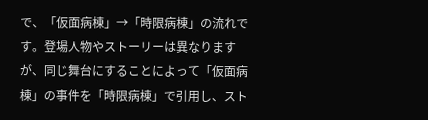で、「仮面病棟」→「時限病棟」の流れです。登場人物やストーリーは異なりますが、同じ舞台にすることによって「仮面病棟」の事件を「時限病棟」で引用し、スト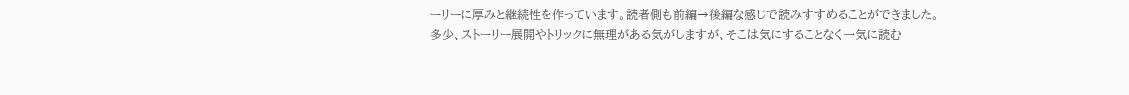ーリーに厚みと継続性を作っています。読者側も前編→後編な感じで読みすすめることができました。
多少、ストーリー展開やトリックに無理がある気がしますが、そこは気にすることなく一気に読む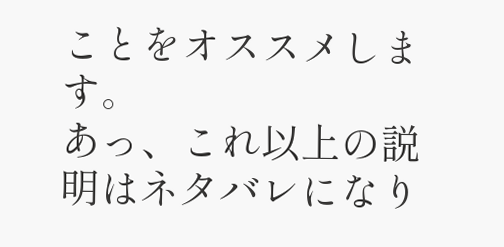ことをオススメします。
あっ、これ以上の説明はネタバレになり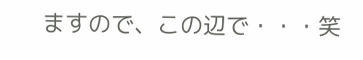ますので、この辺で・・・笑